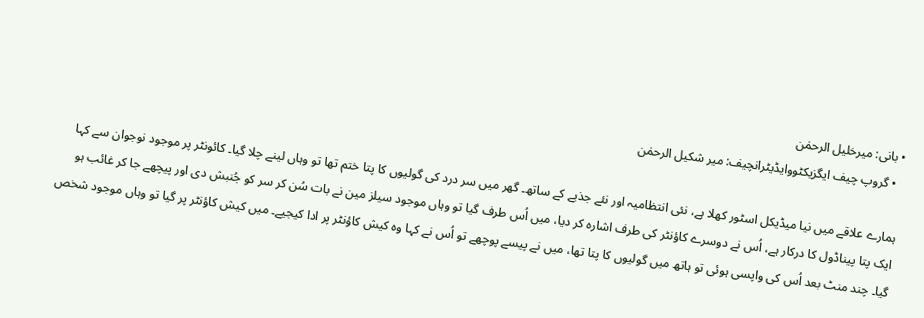• بانی: میرخلیل الرحمٰن
  • گروپ چیف ایگزیکٹووایڈیٹرانچیف: میر شکیل الرحمٰن

ہمارے علاقے میں نیا میڈیکل اسٹور کھلا ہے، نئی انتظامیہ اور نئے جذبے کے ساتھ۔ گھر میں سر درد کی گولیوں کا پتا ختم تھا تو وہاں لینے چلا گیا۔ کائونٹر پر موجود نوجوان سے کہا ایک پتا پیناڈول کا درکار ہے، اُس نے دوسرے کاؤنٹر کی طرف اشارہ کر دیا، میں اُس طرف گیا تو وہاں موجود سیلز مین نے بات سُن کر سر کو جُنبش دی اور پیچھے جا کر غائب ہو گیا۔ چند منٹ بعد اُس کی واپسی ہوئی تو ہاتھ میں گولیوں کا پتا تھا، میں نے پیسے پوچھے تو اُس نے کہا وہ کیش کاؤنٹر پر ادا کیجیے۔ میں کیش کاؤنٹر پر گیا تو وہاں موجود شخص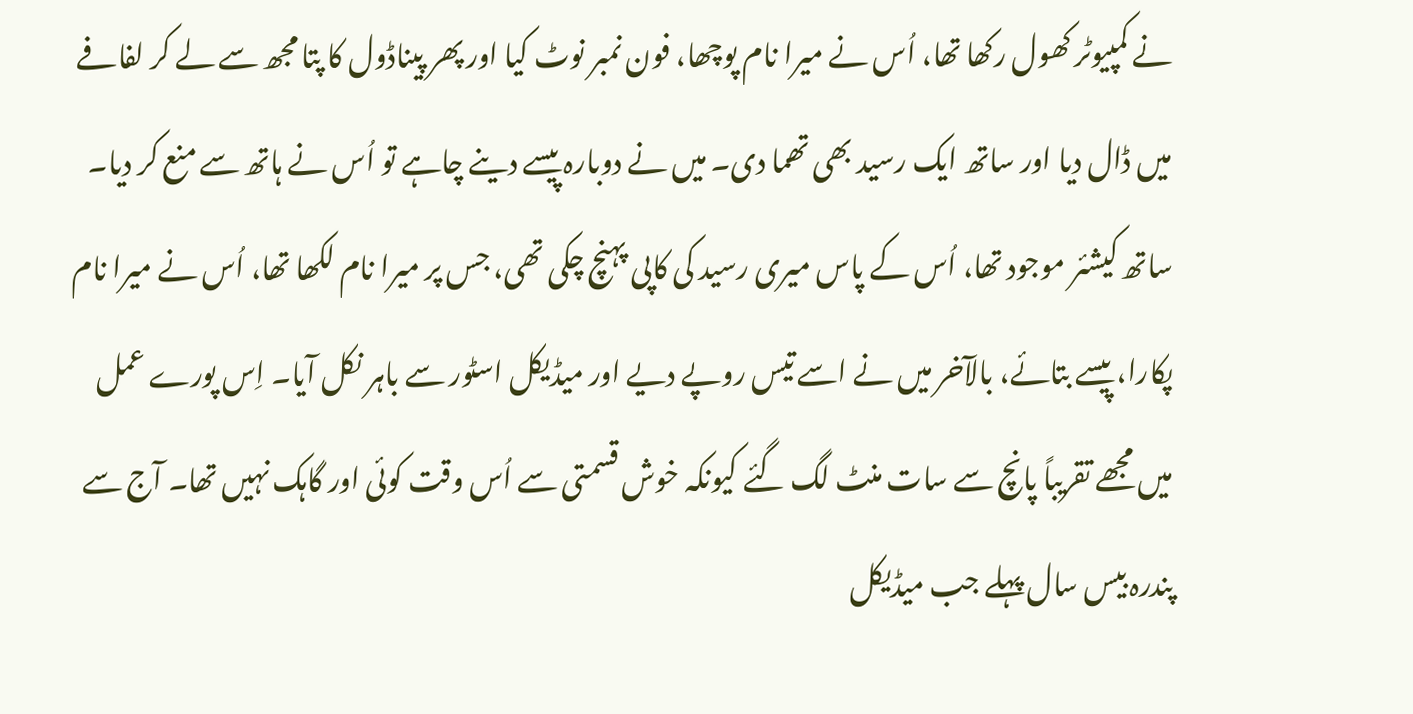نے کمپیوٹر کھول رکھا تھا، اُس نے میرا نام پوچھا، فون نمبر نوٹ کیا اور پھر پیناڈول کا پتا مجھ سے لے کر لفافے میں ڈال دیا اور ساتھ ایک رسید بھی تھما دی۔ میں نے دوبارہ پیسے دینے چاہے تو اُس نے ہاتھ سے منع کر دیا۔ ساتھ کیشئر موجود تھا، اُس کے پاس میری رسید کی کاپی پہنچ چکی تھی، جس پر میرا نام لکھا تھا، اُس نے میرا نام پکارا، پیسے بتائے، بالآخر میں نے اسے تیس روپے دیے اور میڈیکل اسٹور سے باہر نکل آیا۔ اِس پورے عمل میں مجھے تقریباً پانچ سے سات منٹ لگ گئے کیونکہ خوش قسمتی سے اُس وقت کوئی اور گاہک نہیں تھا۔ آج سے پندرہ بیس سال پہلے جب میڈیکل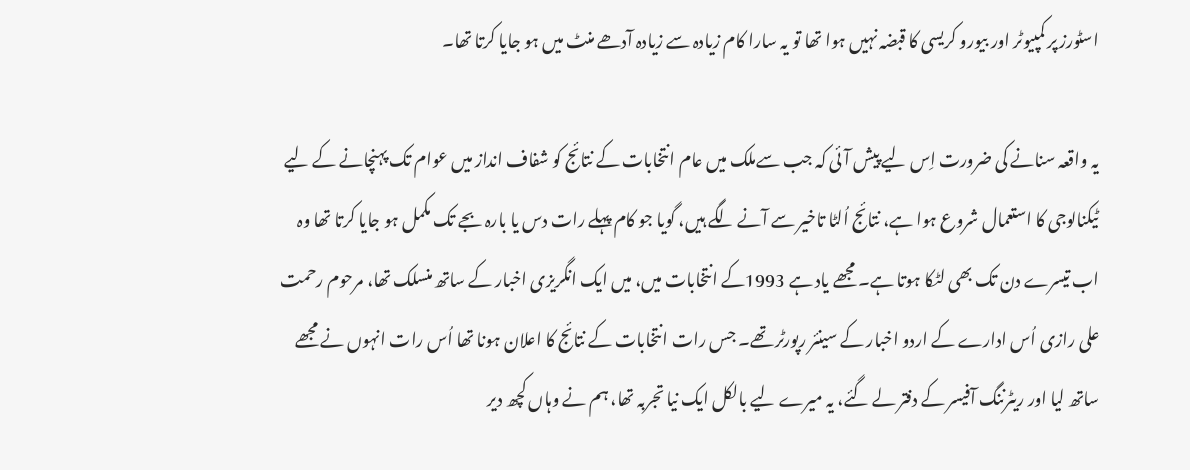اسٹورز پر کمپیوٹر اور بیورو کریسی کا قبضہ نہیں ہوا تھا تو یہ سارا کام زیادہ سے زیادہ آدھے منٹ میں ہو جایا کرتا تھا۔

یہ واقعہ سنانے کی ضرورت اِس لیے پیش آئی کہ جب سےملک میں عام انتخابات کے نتائج کو شفاف انداز میں عوام تک پہنچانے کے لیے ٹیکنالوجی کا استعمال شروع ہوا ہے، نتائج اُلٹا تاخیر سے آنے لگے ہیں، گویا جو کام پہلے رات دس یا بارہ بجے تک مکمل ہو جایا کرتا تھا وہ اب تیسرے دن تک بھی لٹکا ہوتا ہے۔ مجھے یاد ہے 1993کے انتخابات میں، میں ایک انگریزی اخبار کے ساتھ منسلک تھا، مرحوم رحمت علی رازی اُس ادارے کے اردو اخبار کے سینئر رپورٹر تھے۔ جس رات انتخابات کے نتائج کا اعلان ہونا تھا اُس رات انہوں نے مجھے ساتھ لیا اور ریٹرننگ آفیسر کے دفتر لے گئے، یہ میرے لیے بالکل ایک نیا تجربہ تھا، ہم نے وہاں کچھ دیر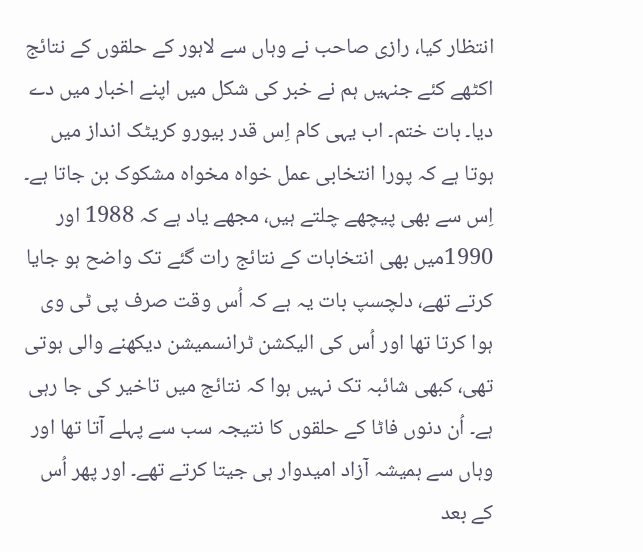انتظار کیا، رازی صاحب نے وہاں سے لاہور کے حلقوں کے نتائج اکٹھے کئے جنہیں ہم نے خبر کی شکل میں اپنے اخبار میں دے دیا۔ بات ختم۔ اب یہی کام اِس قدر بیورو کریٹک انداز میں ہوتا ہے کہ پورا انتخابی عمل خواہ مخواہ مشکوک بن جاتا ہے۔ اِس سے بھی پیچھے چلتے ہیں، مجھے یاد ہے کہ 1988 اور 1990میں بھی انتخابات کے نتائج رات گئے تک واضح ہو جایا کرتے تھے، دلچسپ بات یہ ہے کہ اُس وقت صرف پی ٹی وی ہوا کرتا تھا اور اُس کی الیکشن ٹرانسمیشن دیکھنے والی ہوتی تھی، کبھی شائبہ تک نہیں ہوا کہ نتائج میں تاخیر کی جا رہی ہے۔ اُن دنوں فاٹا کے حلقوں کا نتیجہ سب سے پہلے آتا تھا اور وہاں سے ہمیشہ آزاد امیدوار ہی جیتا کرتے تھے۔ اور پھر اُس کے بعد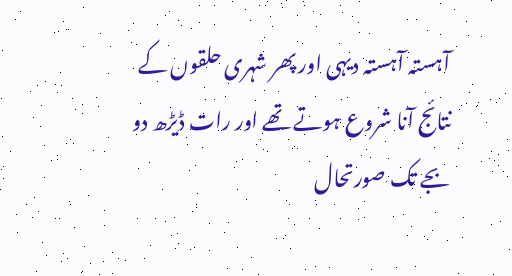آہستہ آہستہ دیہی اور پھر شہری حلقوں کے نتائج آنا شروع ہوتے تھے اور رات ڈیڑھ دو بجے تک صورتحال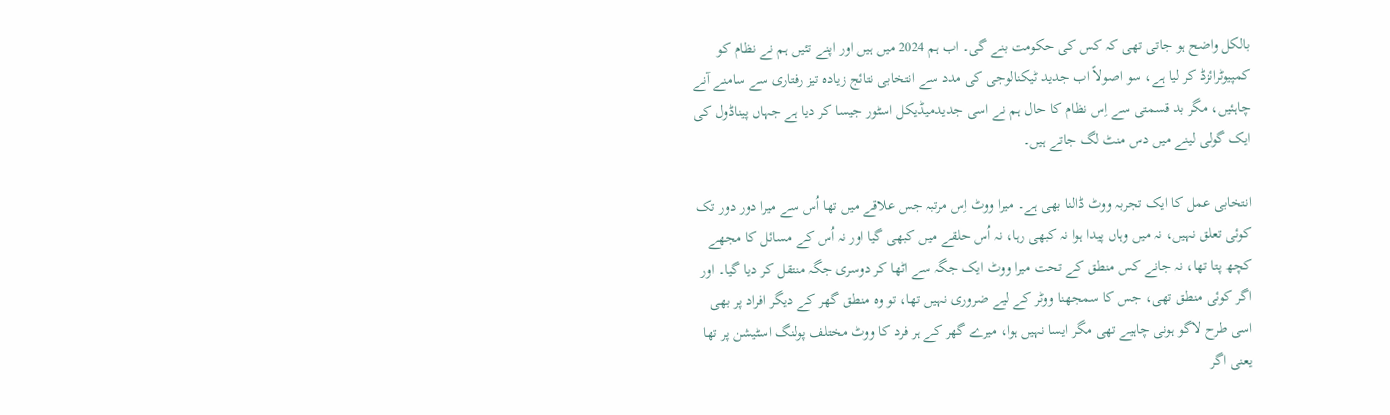بالکل واضح ہو جاتی تھی کہ کس کی حکومت بنے گی۔ اب ہم 2024 میں ہیں اور اپنے تئیں ہم نے نظام کو کمپیوٹرائزڈ کر لیا ہے، سو اصولاً اب جدید ٹیکنالوجی کی مدد سے انتخابی نتائج زیادہ تیز رفتاری سے سامنے آنے چاہئیں، مگر بد قسمتی سے اِس نظام کا حال ہم نے اسی جدیدمیڈیکل اسٹور جیسا کر دیا ہے جہاں پیناڈول کی ایک گولی لینے میں دس منٹ لگ جاتے ہیں۔

انتخابی عمل کا ایک تجربہ ووٹ ڈالنا بھی ہے۔ میرا ووٹ اِس مرتبہ جس علاقے میں تھا اُس سے میرا دور دور تک کوئی تعلق نہیں، نہ میں وہاں پیدا ہوا نہ کبھی رہا، نہ اُس حلقے میں کبھی گیا اور نہ اُس کے مسائل کا مجھے کچھ پتا تھا، نہ جانے کس منطق کے تحت میرا ووٹ ایک جگہ سے اٹھا کر دوسری جگہ منتقل کر دیا گیا۔ اور اگر کوئی منطق تھی، جس کا سمجھنا ووٹر کے لیے ضروری نہیں تھا، تو وہ منطق گھر کے دیگر افراد پر بھی اسی طرح لاگو ہونی چاہیے تھی مگر ایسا نہیں ہوا، میرے گھر کے ہر فرد کا ووٹ مختلف پولنگ اسٹیشن پر تھا یعنی اگر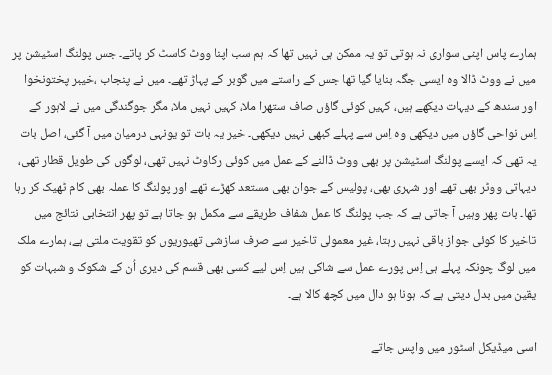ہمارے پاس اپنی سواری نہ ہوتی تو یہ ممکن ہی نہیں تھا کہ ہم سب اپنا ووٹ کاسٹ کر پاتے۔ جس پولنگ اسٹیشن پر میں نے ووٹ ڈالا وہ ایسی جگہ بنایا گیا تھا جس کے راستے میں گوبر کے پہاڑ تھے۔ میں نے پنجاب ،خیبر پختونخوا اور سندھ کے دیہات دیکھے ہیں، کہیں کوئی گاؤں صاف ستھرا ملا، کہیں نہیں ملا، مگر جوگندگی میں نے لاہور کے اِس نواحی گاؤں میں دیکھی وہ اِس سے پہلے کبھی نہیں دیکھی۔ خیر یہ بات تو یونہی درمیان میں آ گئی، اصل بات یہ تھی کہ ایسے پولنگ اسٹیشن پر بھی ووٹ ڈالنے کے عمل میں کوئی رکاوٹ نہیں تھی، لوگوں کی طویل قطار تھی، دیہاتی ووٹر بھی تھے اور شہری بھی، پولیس کے جوان بھی مستعد کھڑے تھے اور پولنگ کا عملہ بھی کام ٹھیک کر رہا تھا۔ بات پھر وہیں آ جاتی ہے کہ جب پولنگ کا عمل شفاف طریقے سے مکمل ہو جاتا ہے تو پھر انتخابی نتائج میں تاخیر کا کوئی جواز باقی نہیں رہتا، غیر معمولی تاخیر سے صرف سازشی تھیوریوں کو تقویت ملتی ہے، ہمارے ملک میں لوگ چونکہ پہلے ہی اِس پورے عمل سے شاکی ہیں اِس لیے کسی بھی قسم کی دیری اُن کے شکوک و شبہات کو یقین میں بدل دیتی ہے کہ ہونا ہو دال میں کچھ کالا ہے۔

اسی میڈیکل اسٹور میں واپس جاتے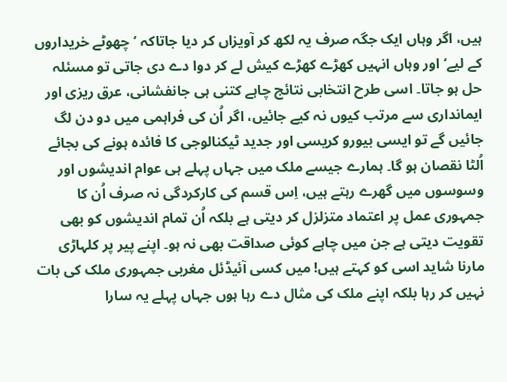ہیں، اگر وہاں ایک جگہ صرف یہ لکھ کر آویزاں کر دیا جاتاکہ ’چھوٹے خریداروں کے لیے‘ اور وہاں انہیں کھڑے کھڑے کیش لے کر دوا دے دی جاتی تو مسئلہ حل ہو جاتا۔ اسی طرح انتخابی نتائج چاہے کتنی ہی جانفشانی، عرق ریزی اور ایمانداری سے مرتب کیوں نہ کیے جائیں، اگر اُن کی فراہمی میں دو دن لگ جائیں گے تو ایسی بیورو کریسی اور جدید ٹیکنالوجی کا فائدہ ہونے کی بجائے اُلٹا نقصان ہو گا۔ ہمارے جیسے ملک میں جہاں پہلے ہی عوام اندیشوں اور وسوسوں میں گھرے رہتے ہیں، اِس قسم کی کارکردگی نہ صرف اُن کا جمہوری عمل پر اعتماد متزلزل کر دیتی ہے بلکہ اُن تمام اندیشوں کو بھی تقویت دیتی ہے جن میں چاہے کوئی صداقت بھی نہ ہو۔ اپنے پیر پر کلہاڑی مارنا شاید اسی کو کہتے ہیں! میں کسی آئیڈئل مغربی جمہوری ملک کی بات نہیں کر رہا بلکہ اپنے ملک کی مثال دے رہا ہوں جہاں پہلے یہ سارا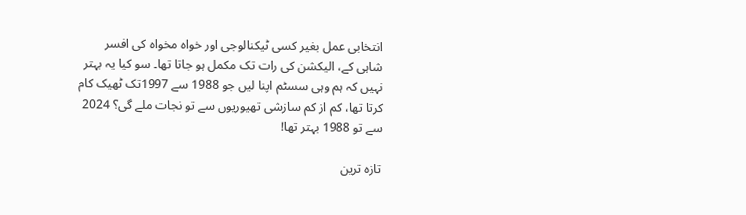انتخابی عمل بغیر کسی ٹیکنالوجی اور خواہ مخواہ کی افسر شاہی کے، الیکشن کی رات تک مکمل ہو جاتا تھا۔ سو کیا یہ بہتر نہیں کہ ہم وہی سسٹم اپنا لیں جو 1988 سے 1997تک ٹھیک کام کرتا تھا، کم از کم سازشی تھیوریوں سے تو نجات ملے گی؟ 2024 سے تو 1988 بہتر تھا!

تازہ ترین